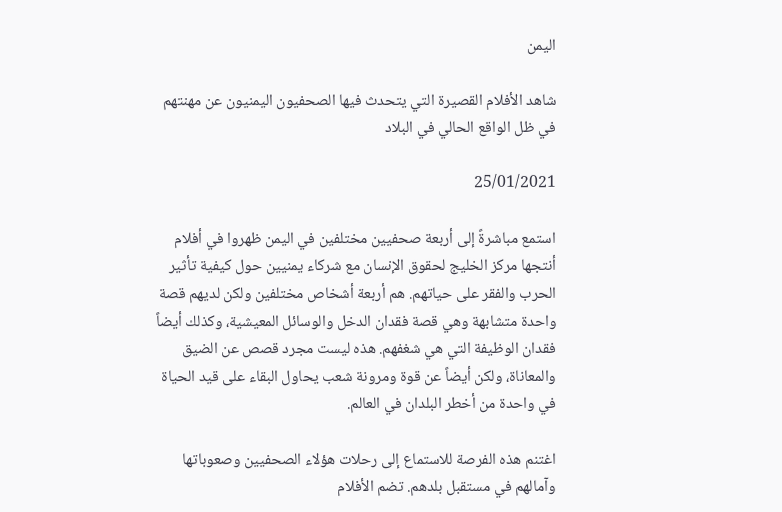اليمن

شاهد الأفلام القصيرة التي يتحدث فيها الصحفيون اليمنيون عن مهنتهم في ظل الواقع الحالي في البلاد

25/01/2021

استمع مباشرةً إلى أربعة صحفيين مختلفين في اليمن ظهروا في أفلام أنتجها مركز الخليج لحقوق الإنسان مع شركاء يمنيين حول كيفية تأثير الحرب والفقر على حياتهم. هم أربعة أشخاص مختلفين ولكن لديهم قصة واحدة متشابهة وهي قصة فقدان الدخل والوسائل المعيشية، وكذلك أيضاً فقدان الوظيفة التي هي شغفهم. هذه ليست مجرد قصص عن الضيق والمعاناة، ولكن أيضاً عن قوة ومرونة شعب يحاول البقاء على قيد الحياة في واحدة من أخطر البلدان في العالم.

اغتنم هذه الفرصة للاستماع إلى رحلات هؤلاء الصحفيين وصعوباتها وآمالهم في مستقبل بلدهم. تضم الأفلام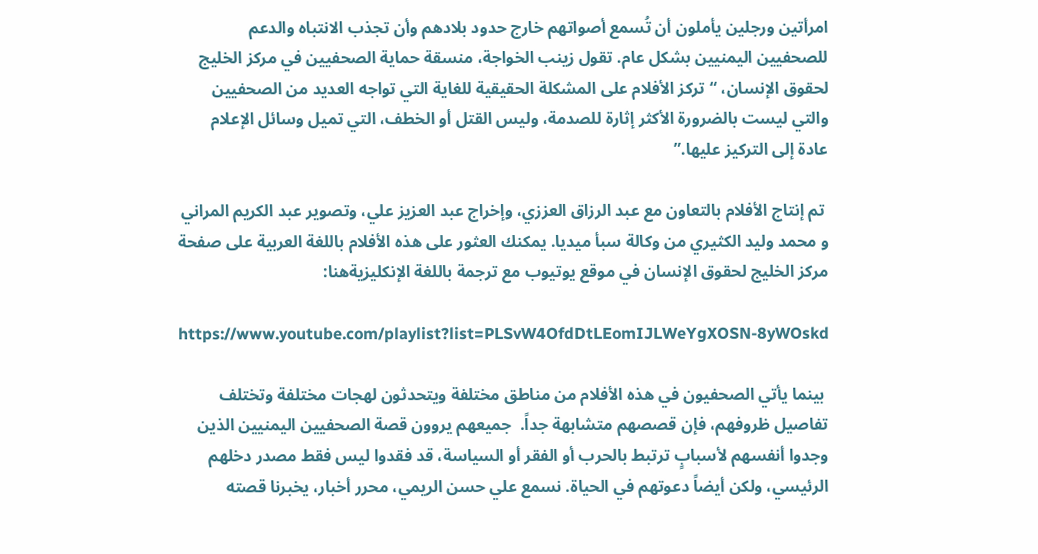امرأتين ورجلين يأملون أن تُسمع أصواتهم خارج حدود بلادهم وأن تجذب الانتباه والدعم للصحفيين اليمنيين بشكل عام. تقول زينب الخواجة، منسقة حماية الصحفيين في مركز الخليج لحقوق الإنسان، “تركز الأفلام على المشكلة الحقيقية للغاية التي تواجه العديد من الصحفيين والتي ليست بالضرورة الأكثر إثارة للصدمة، وليس القتل أو الخطف، التي تميل وسائل الإعلام عادة إلى التركيز عليها.”

 تم إنتاج الأفلام بالتعاون مع عبد الرزاق العززي، وإخراج عبد العزيز علي، وتصوير عبد الكريم المراني و محمد وليد الكثيري من وكالة سبأ ميديا. يمكنك العثور على هذه الأفلام باللغة العربية على صفحة مركز الخليج لحقوق الإنسان في موقع يوتيوب مع ترجمة باللغة الإنكليزيةهنا:

https://www.youtube.com/playlist?list=PLSvW4OfdDtLEomIJLWeYgXOSN-8yWOskd

 بينما يأتي الصحفيون في هذه الأفلام من مناطق مختلفة ويتحدثون لهجات مختلفة وتختلف تفاصيل ظروفهم، فإن قصصهم متشابهة جداً.  جميعهم يروون قصة الصحفيين اليمنيين الذين وجدوا أنفسهم لأسبابٍ ترتبط بالحرب أو الفقر أو السياسة، قد فقدوا ليس فقط مصدر دخلهم الرئيسي، ولكن أيضاً دعوتهم في الحياة. نسمع علي حسن الريمي، محرر أخبار، يخبرنا قصته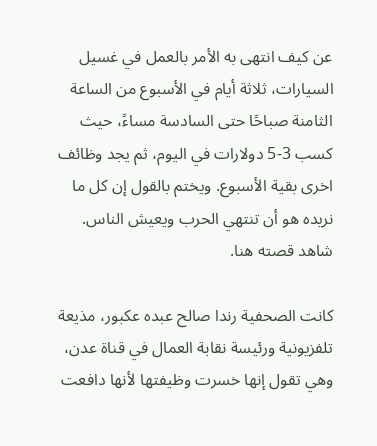عن كيف انتهى به الأمر بالعمل في غسيل السيارات، ثلاثة أيام في الأسبوع من الساعة الثامنة صباحًا حتى السادسة مساءً، حيث كسب 3-5 دولارات في اليوم، ثم يجد وظائف اخرى بقية الأسبوع. ويختم بالقول إن كل ما نريده هو أن تنتهي الحرب ويعيش الناس. شاهد قصته هنا.

كانت الصحفية رندا صالح عبده عكبور، مذيعة تلفزيونية ورئيسة نقابة العمال في قناة عدن، وهي تقول إنها خسرت وظيفتها لأنها دافعت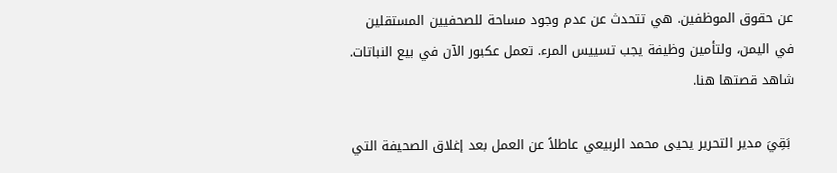عن حقوق الموظفين. هي تتحدث عن عدم وجود مساحة للصحفيين المستقلين في اليمن، ولتأمين وظيفة يجب تسييس المرء. تعمل عكبور الآن في بيع النباتات. شاهد قصتها هنا.

 بَقِيَ مدير التحرير يحيى محمد الربيعي عاطلاً عن العمل بعد إغلاق الصحيفة التي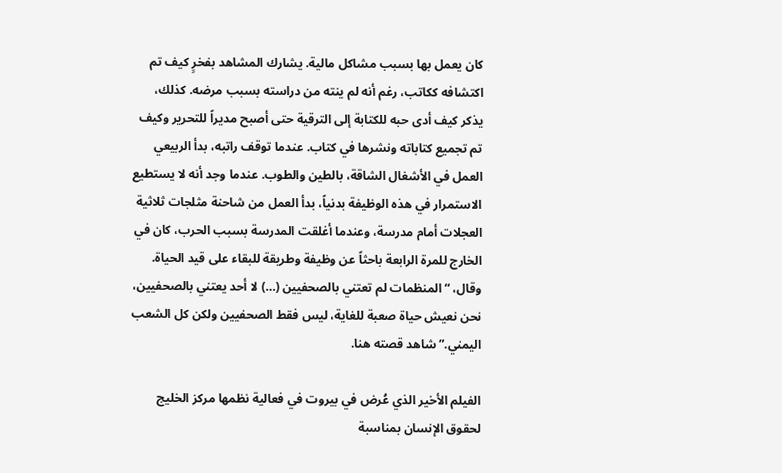كان يعمل بها بسبب مشاكل مالية. يشارك المشاهد بفخرٍ كيف تم اكتشافه ككاتب، رغم أنه لم ينته من دراسته بسبب مرضه. كذلك، يذكر كيف أدى حبه للكتابة إلى الترقية حتى أصبح مديراً للتحرير وكيف تم تجميع كتاباته ونشرها في كتاب. عندما توقف راتبه، بدأ الربيعي العمل في الأشغال الشاقة، بالطين والطوب. عندما وجد أنه لا يستطيع الاستمرار في هذه الوظيفة بدنياً، بدأ العمل من شاحنة مثلجات ثلاثية العجلات أمام مدرسة، وعندما أغلقت المدرسة بسبب الحرب، كان في الخارج للمرة الرابعة باحثاً عن وظيفة وطريقة للبقاء على قيد الحياة. وقال، “المنظمات لم تعتني بالصحفيين (…) لا أحد يعتني بالصحفيين، نحن نعيش حياة صعبة للغاية، ليس فقط الصحفيين ولكن كل الشعب اليمني.” شاهد قصته هنا.

الفيلم الأخير الذي عُرض في بيروت في فعالية نظمها مركز الخليج لحقوق الإنسان بمناسبة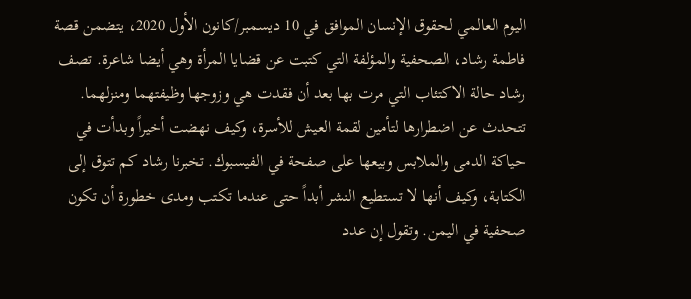اليوم العالمي لحقوق الإنسان الموافق في 10 ديسمبر/كانون الأول 2020، يتضمن قصة فاطمة رشاد، الصحفية والمؤلفة التي كتبت عن قضايا المرأة وهي أيضا شاعرة. تصف رشاد حالة الاكتئاب التي مرت بها بعد أن فقدت هي وزوجها وظيفتهما ومنزلهما. تتحدث عن اضطرارها لتأمين لقمة العيش للأسرة، وكيف نهضت أخيراً وبدأت في حياكة الدمى والملابس وبيعها على صفحة في الفيسبوك. تخبرنا رشاد كم تتوق إلى الكتابة، وكيف أنها لا تستطيع النشر أبداً حتى عندما تكتب ومدى خطورة أن تكون صحفية في اليمن. وتقول إن عدد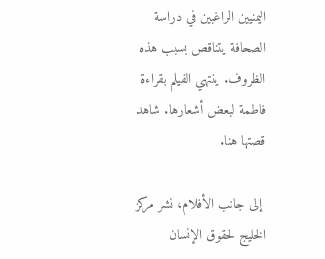اليمنيين الراغبين في دراسة الصحافة يتناقص بسبب هذه الظروف. ينتهي الفيلم بقراءة فاطمة لبعض أشعارها. شاهد قصتها هنا.

 إلى جانب الأفلام، نشر مركز الخليج لحقوق الإنسان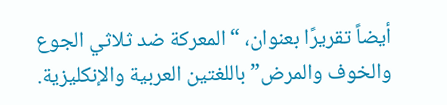أيضاً تقريرًا بعنوان، “المعركة ضد ثلاثي الجوع والخوف والمرض” باللغتين العربية والإنكليزية.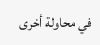في محاولة أخرى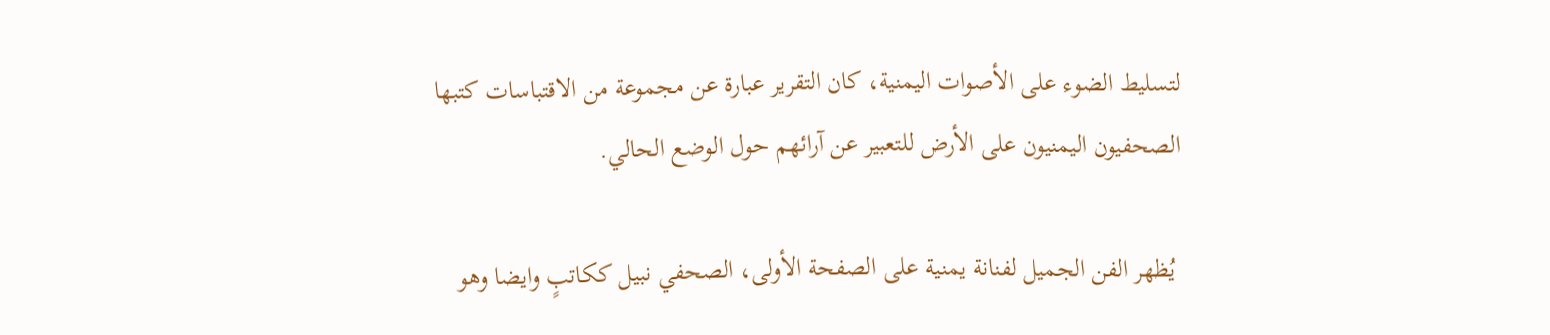لتسليط الضوء على الأصوات اليمنية، كان التقرير عبارة عن مجموعة من الاقتباسات كتبها الصحفيون اليمنيون على الأرض للتعبير عن آرائهم حول الوضع الحالي.

 يُظهر الفن الجميل لفنانة يمنية على الصفحة الأولى، الصحفي نبيل ككاتبٍ وايضا وهو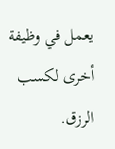يعمل في وظيفة أخرى لكسب الرزق.